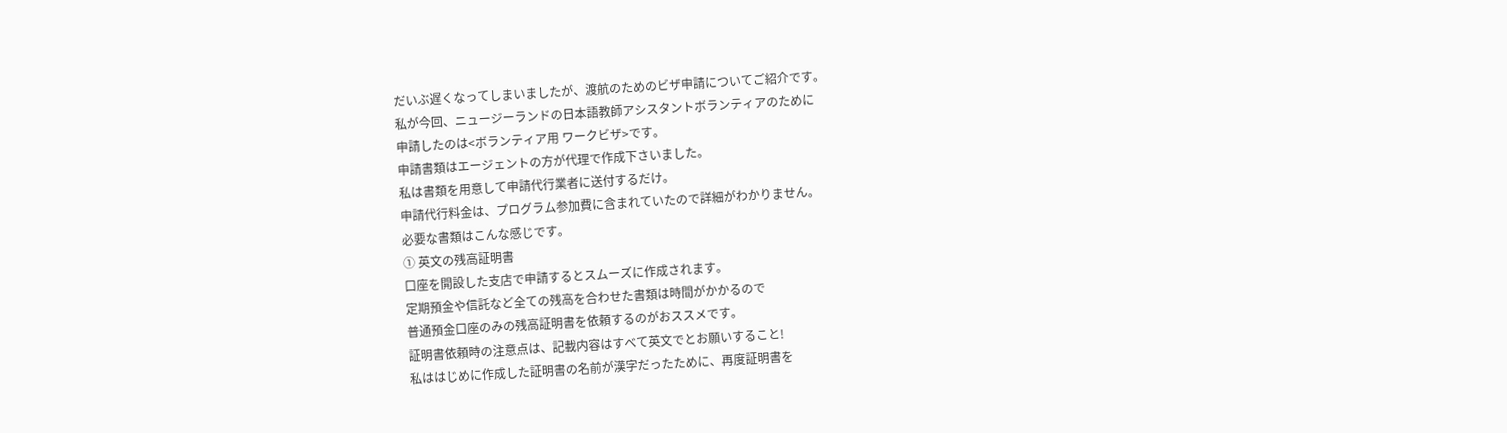だいぶ遅くなってしまいましたが、渡航のためのビザ申請についてご紹介です。
私が今回、ニュージーランドの日本語教師アシスタントボランティアのために
申請したのは<ボランティア用 ワークビザ>です。
申請書類はエージェントの方が代理で作成下さいました。
私は書類を用意して申請代行業者に送付するだけ。
申請代行料金は、プログラム参加費に含まれていたので詳細がわかりません。
必要な書類はこんな感じです。
① 英文の残高証明書
口座を開設した支店で申請するとスムーズに作成されます。
定期預金や信託など全ての残高を合わせた書類は時間がかかるので
普通預金口座のみの残高証明書を依頼するのがおススメです。
証明書依頼時の注意点は、記載内容はすべて英文でとお願いすること!
私ははじめに作成した証明書の名前が漢字だったために、再度証明書を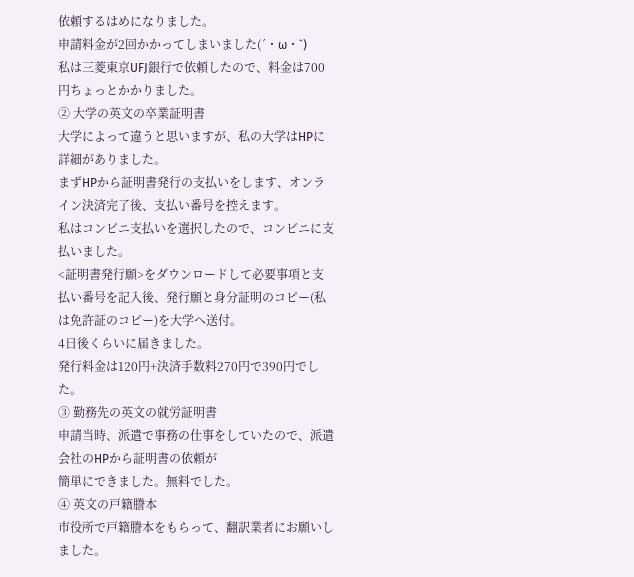依頼するはめになりました。
申請料金が2回かかってしまいました(´・ω・`)
私は三菱東京UFJ銀行で依頼したので、料金は700円ちょっとかかりました。
② 大学の英文の卒業証明書
大学によって違うと思いますが、私の大学はHPに詳細がありました。
まずHPから証明書発行の支払いをします、オンライン決済完了後、支払い番号を控えます。
私はコンビニ支払いを選択したので、コンビニに支払いました。
<証明書発行願>をダウンロードして必要事項と支払い番号を記入後、発行願と身分証明のコピー(私は免許証のコピー)を大学へ送付。
4日後くらいに届きました。
発行料金は120円+決済手数料270円で390円でした。
③ 勤務先の英文の就労証明書
申請当時、派遣で事務の仕事をしていたので、派遣会社のHPから証明書の依頼が
簡単にできました。無料でした。
④ 英文の戸籍謄本
市役所で戸籍謄本をもらって、翻訳業者にお願いしました。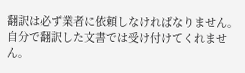翻訳は必ず業者に依頼しなければなりません。
自分で翻訳した文書では受け付けてくれません。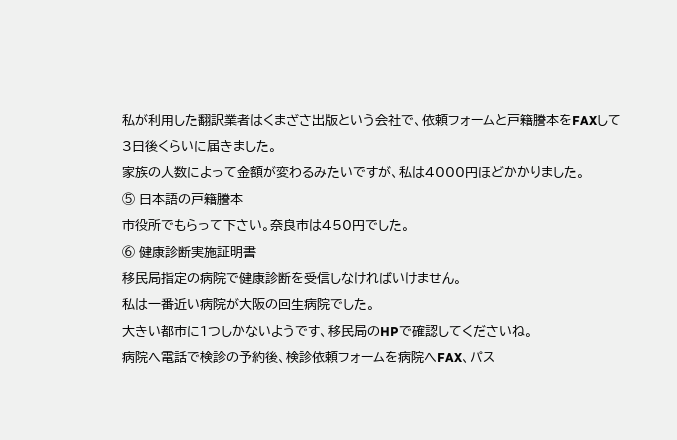私が利用した翻訳業者はくまざさ出版という会社で、依頼フォームと戸籍謄本をFAXして
3日後くらいに届きました。
家族の人数によって金額が変わるみたいですが、私は4000円ほどかかりました。
⑤ 日本語の戸籍謄本
市役所でもらって下さい。奈良市は450円でした。
⑥ 健康診断実施証明書
移民局指定の病院で健康診断を受信しなければいけません。
私は一番近い病院が大阪の回生病院でした。
大きい都市に1つしかないようです、移民局のHPで確認してくださいね。
病院へ電話で検診の予約後、検診依頼フォームを病院へFAX、パス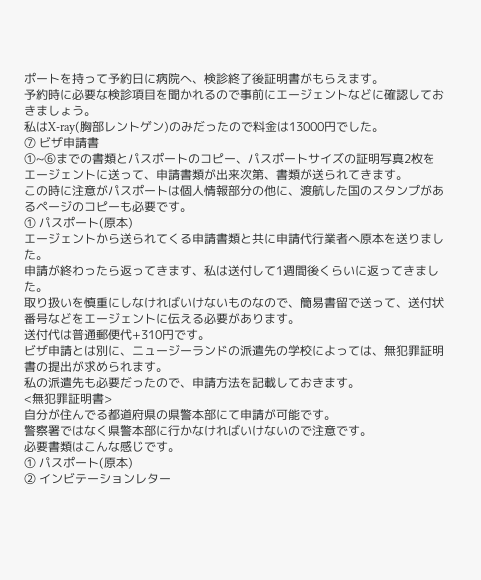ポートを持って予約日に病院へ、検診終了後証明書がもらえます。
予約時に必要な検診項目を聞かれるので事前にエージェントなどに確認しておきましょう。
私はX-ray(胸部レントゲン)のみだったので料金は13000円でした。
⑦ ビザ申請書
①~⑥までの書類とパスポートのコピー、パスポートサイズの証明写真2枚をエージェントに送って、申請書類が出来次第、書類が送られてきます。
この時に注意がパスポートは個人情報部分の他に、渡航した国のスタンプがあるページのコピーも必要です。
① パスポート(原本)
エージェントから送られてくる申請書類と共に申請代行業者へ原本を送りました。
申請が終わったら返ってきます、私は送付して1週間後くらいに返ってきました。
取り扱いを慎重にしなければいけないものなので、簡易書留で送って、送付状番号などをエージェントに伝える必要があります。
送付代は普通郵便代+310円です。
ビザ申請とは別に、ニュージーランドの派遣先の学校によっては、無犯罪証明書の提出が求められます。
私の派遣先も必要だったので、申請方法を記載しておきます。
<無犯罪証明書>
自分が住んでる都道府県の県警本部にて申請が可能です。
警察署ではなく県警本部に行かなければいけないので注意です。
必要書類はこんな感じです。
① パスポート(原本)
② インビテーションレター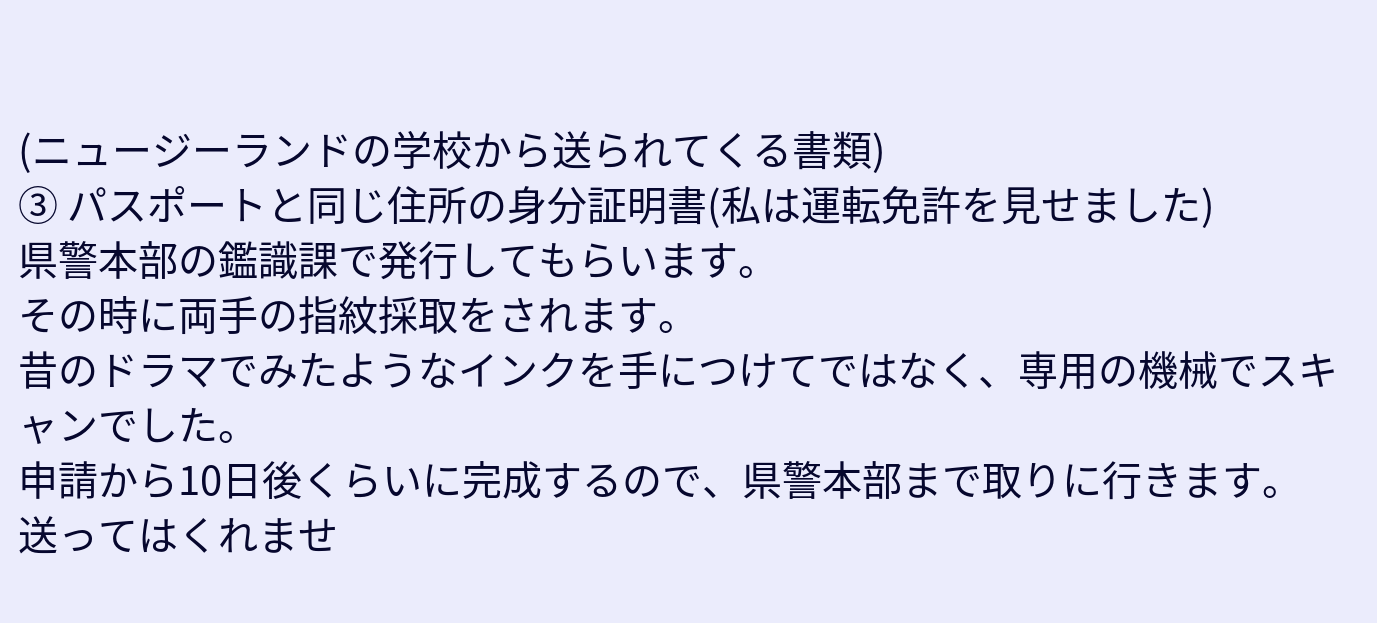(ニュージーランドの学校から送られてくる書類)
③ パスポートと同じ住所の身分証明書(私は運転免許を見せました)
県警本部の鑑識課で発行してもらいます。
その時に両手の指紋採取をされます。
昔のドラマでみたようなインクを手につけてではなく、専用の機械でスキャンでした。
申請から10日後くらいに完成するので、県警本部まで取りに行きます。
送ってはくれませ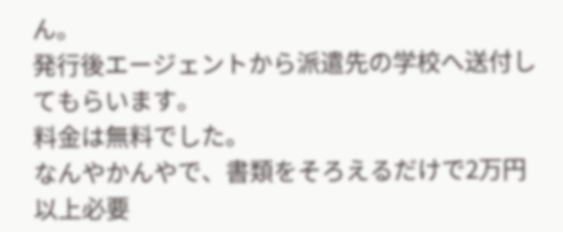ん。
発行後エージェントから派遣先の学校へ送付してもらいます。
料金は無料でした。
なんやかんやで、書類をそろえるだけで2万円以上必要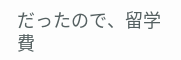だったので、留学費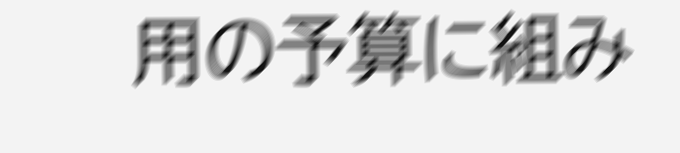用の予算に組み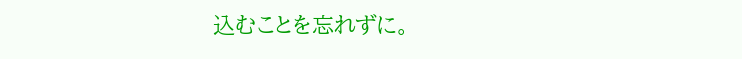込むことを忘れずに。